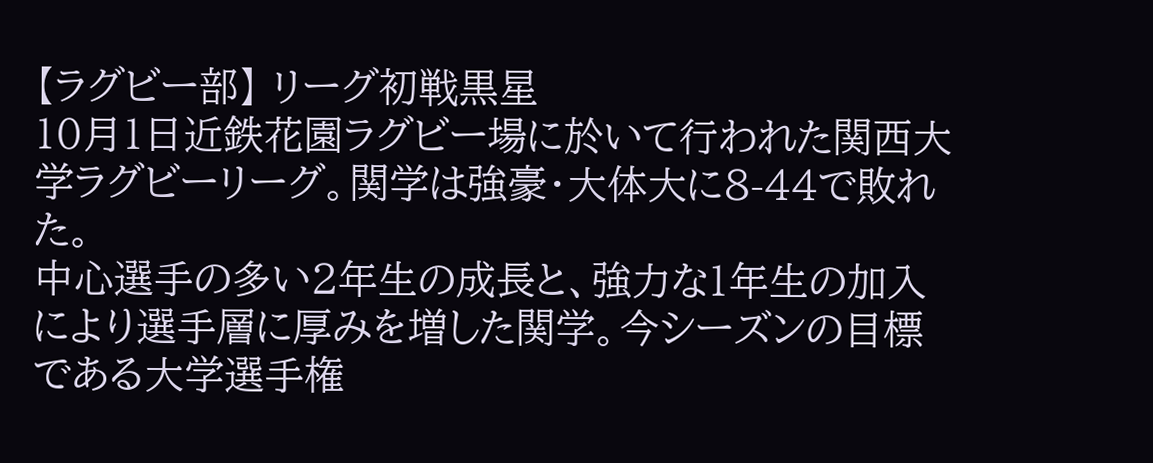【ラグビー部】 リーグ初戦黒星
10月1日近鉄花園ラグビー場に於いて行われた関西大学ラグビーリーグ。関学は強豪・大体大に8-44で敗れた。
中心選手の多い2年生の成長と、強力な1年生の加入により選手層に厚みを増した関学。今シーズンの目標である大学選手権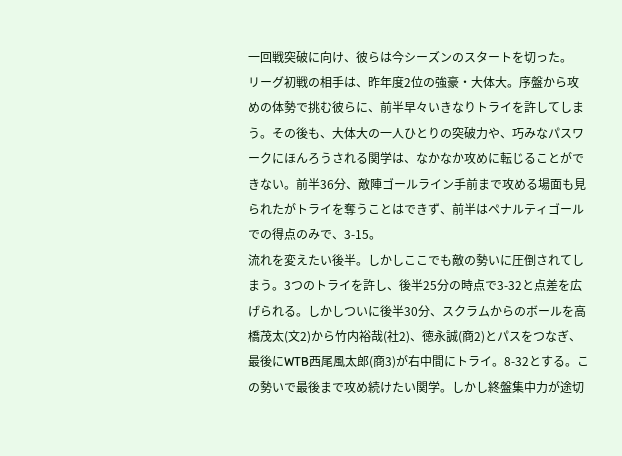一回戦突破に向け、彼らは今シーズンのスタートを切った。
リーグ初戦の相手は、昨年度2位の強豪・大体大。序盤から攻めの体勢で挑む彼らに、前半早々いきなりトライを許してしまう。その後も、大体大の一人ひとりの突破力や、巧みなパスワークにほんろうされる関学は、なかなか攻めに転じることができない。前半36分、敵陣ゴールライン手前まで攻める場面も見られたがトライを奪うことはできず、前半はペナルティゴールでの得点のみで、3-15。
流れを変えたい後半。しかしここでも敵の勢いに圧倒されてしまう。3つのトライを許し、後半25分の時点で3-32と点差を広げられる。しかしついに後半30分、スクラムからのボールを高橋茂太(文2)から竹内裕哉(社2)、徳永誠(商2)とパスをつなぎ、最後にWTB西尾風太郎(商3)が右中間にトライ。8-32とする。この勢いで最後まで攻め続けたい関学。しかし終盤集中力が途切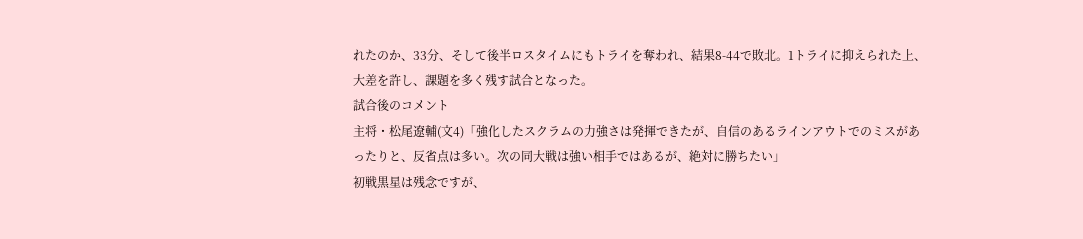れたのか、33分、そして後半ロスタイムにもトライを奪われ、結果8-44で敗北。1トライに抑えられた上、大差を許し、課題を多く残す試合となった。
試合後のコメント
主将・松尾遼輔(文4)「強化したスクラムの力強さは発揮できたが、自信のあるラインアウトでのミスがあったりと、反省点は多い。次の同大戦は強い相手ではあるが、絶対に勝ちたい」
初戦黒星は残念ですが、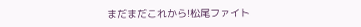まだまだこれから!松尾ファイト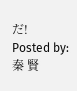だ!
Posted by: 秦 賢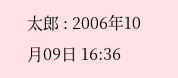太郎 : 2006年10月09日 16:36